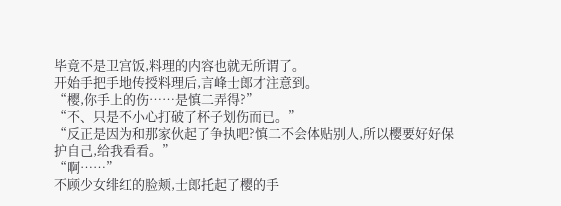毕竟不是卫宫饭,料理的内容也就无所谓了。
开始手把手地传授料理后,言峰士郎才注意到。
“樱,你手上的伤……是慎二弄得?”
“不、只是不小心打破了杯子划伤而已。”
“反正是因为和那家伙起了争执吧?慎二不会体贴别人,所以樱要好好保护自己,给我看看。”
“啊……”
不顾少女绯红的脸颊,士郎托起了樱的手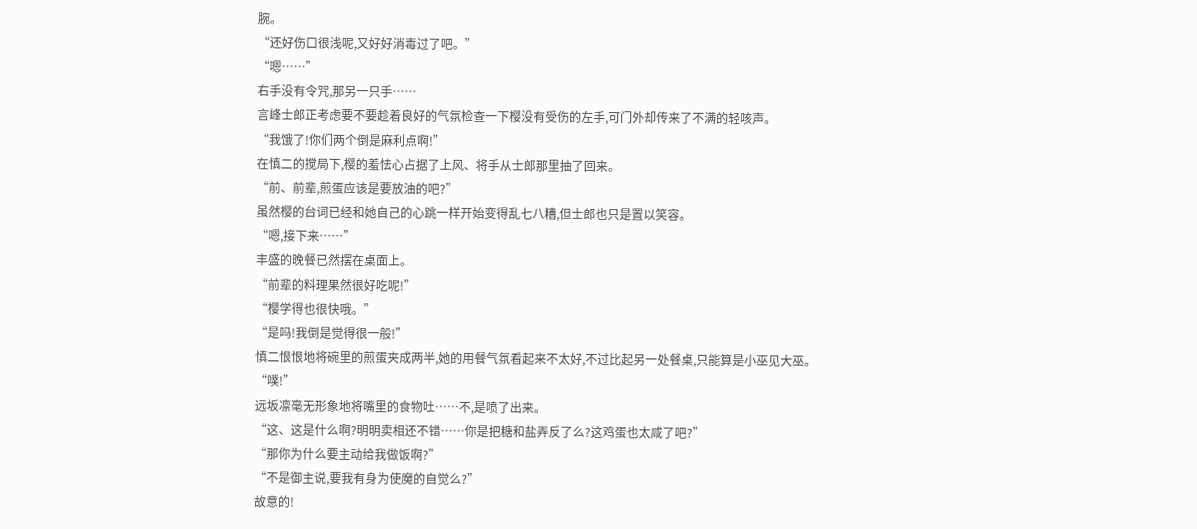腕。
“还好伤口很浅呢,又好好消毒过了吧。”
“嗯……”
右手没有令咒,那另一只手……
言峰士郎正考虑要不要趁着良好的气氛检查一下樱没有受伤的左手,可门外却传来了不满的轻咳声。
“我饿了!你们两个倒是麻利点啊!”
在慎二的搅局下,樱的羞怯心占据了上风、将手从士郎那里抽了回来。
“前、前辈,煎蛋应该是要放油的吧?”
虽然樱的台词已经和她自己的心跳一样开始变得乱七八糟,但士郎也只是置以笑容。
“嗯,接下来……”
丰盛的晚餐已然摆在桌面上。
“前辈的料理果然很好吃呢!”
“樱学得也很快哦。”
“是吗!我倒是觉得很一般!”
慎二恨恨地将碗里的煎蛋夹成两半,她的用餐气氛看起来不太好,不过比起另一处餐桌,只能算是小巫见大巫。
“噗!”
远坂凛毫无形象地将嘴里的食物吐……不,是喷了出来。
“这、这是什么啊?明明卖相还不错……你是把糖和盐弄反了么?这鸡蛋也太咸了吧?”
“那你为什么要主动给我做饭啊?”
“不是御主说,要我有身为使魔的自觉么?”
故意的!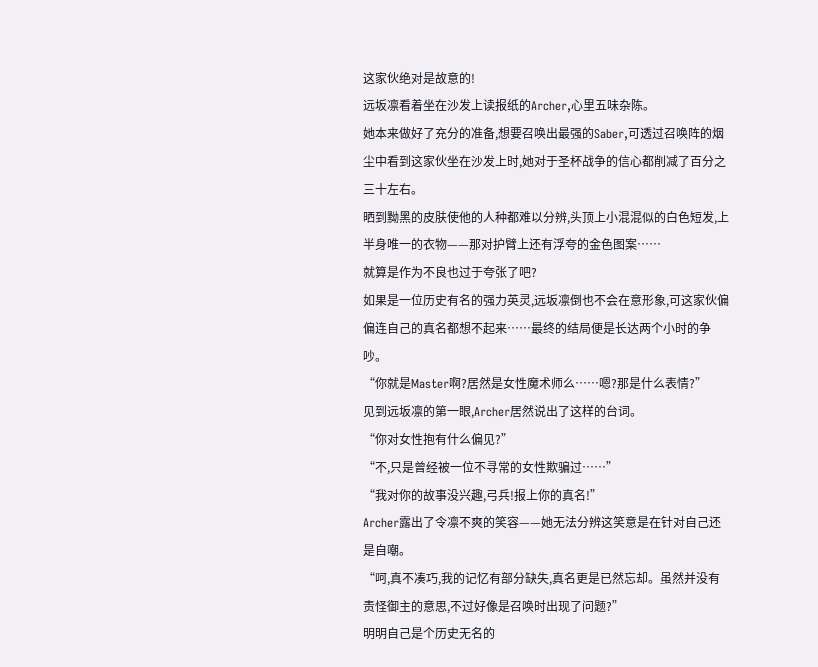这家伙绝对是故意的!
远坂凛看着坐在沙发上读报纸的Archer,心里五味杂陈。
她本来做好了充分的准备,想要召唤出最强的Saber,可透过召唤阵的烟尘中看到这家伙坐在沙发上时,她对于圣杯战争的信心都削减了百分之三十左右。
晒到黝黑的皮肤使他的人种都难以分辨,头顶上小混混似的白色短发,上半身唯一的衣物——那对护臂上还有浮夸的金色图案……
就算是作为不良也过于夸张了吧?
如果是一位历史有名的强力英灵,远坂凛倒也不会在意形象,可这家伙偏偏连自己的真名都想不起来……最终的结局便是长达两个小时的争吵。
“你就是Master啊?居然是女性魔术师么……嗯?那是什么表情?”
见到远坂凛的第一眼,Archer居然说出了这样的台词。
“你对女性抱有什么偏见?”
“不,只是曾经被一位不寻常的女性欺骗过……”
“我对你的故事没兴趣,弓兵!报上你的真名!”
Archer露出了令凛不爽的笑容——她无法分辨这笑意是在针对自己还是自嘲。
“呵,真不凑巧,我的记忆有部分缺失,真名更是已然忘却。虽然并没有责怪御主的意思,不过好像是召唤时出现了问题?”
明明自己是个历史无名的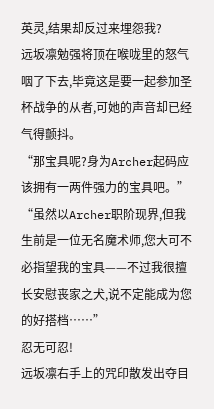英灵,结果却反过来埋怨我?
远坂凛勉强将顶在喉咙里的怒气咽了下去,毕竟这是要一起参加圣杯战争的从者,可她的声音却已经气得颤抖。
“那宝具呢?身为Archer起码应该拥有一两件强力的宝具吧。”
“虽然以Archer职阶现界,但我生前是一位无名魔术师,您大可不必指望我的宝具——不过我很擅长安慰丧家之犬,说不定能成为您的好搭档……”
忍无可忍!
远坂凛右手上的咒印散发出夺目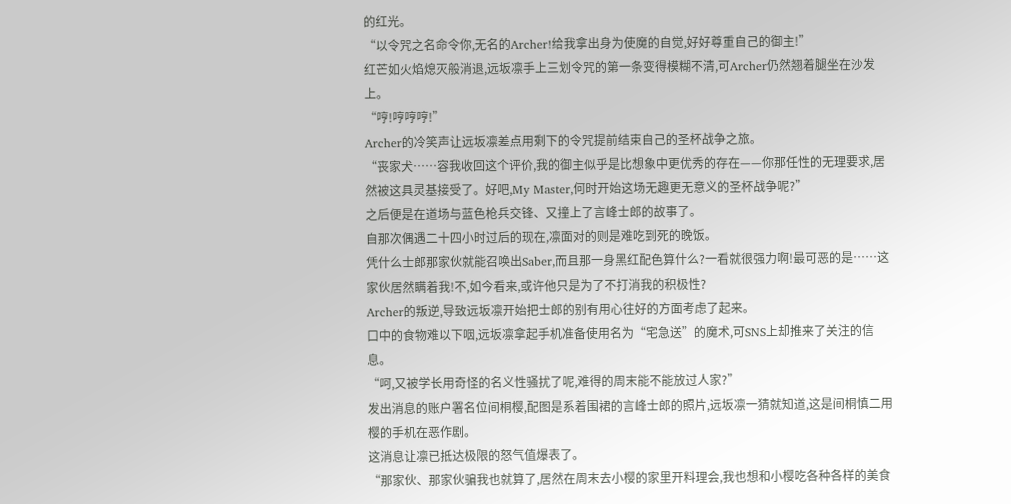的红光。
“以令咒之名命令你,无名的Archer!给我拿出身为使魔的自觉,好好尊重自己的御主!”
红芒如火焰熄灭般消退,远坂凛手上三划令咒的第一条变得模糊不清,可Archer仍然翘着腿坐在沙发上。
“哼!哼哼哼!”
Archer的冷笑声让远坂凛差点用剩下的令咒提前结束自己的圣杯战争之旅。
“丧家犬……容我收回这个评价,我的御主似乎是比想象中更优秀的存在——你那任性的无理要求,居然被这具灵基接受了。好吧,My Master,何时开始这场无趣更无意义的圣杯战争呢?”
之后便是在道场与蓝色枪兵交锋、又撞上了言峰士郎的故事了。
自那次偶遇二十四小时过后的现在,凛面对的则是难吃到死的晚饭。
凭什么士郎那家伙就能召唤出Saber,而且那一身黑红配色算什么?一看就很强力啊!最可恶的是……这家伙居然瞒着我!不,如今看来,或许他只是为了不打消我的积极性?
Archer的叛逆,导致远坂凛开始把士郎的别有用心往好的方面考虑了起来。
口中的食物难以下咽,远坂凛拿起手机准备使用名为“宅急送”的魔术,可SNS上却推来了关注的信息。
“呵,又被学长用奇怪的名义性骚扰了呢,难得的周末能不能放过人家?”
发出消息的账户署名位间桐樱,配图是系着围裙的言峰士郎的照片,远坂凛一猜就知道,这是间桐慎二用樱的手机在恶作剧。
这消息让凛已抵达极限的怒气值爆表了。
“那家伙、那家伙骗我也就算了,居然在周末去小樱的家里开料理会,我也想和小樱吃各种各样的美食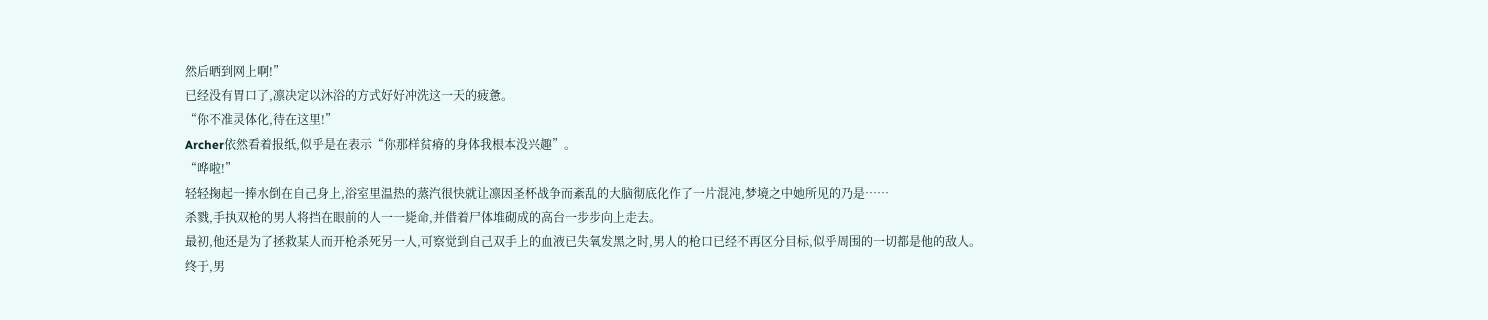然后晒到网上啊!”
已经没有胃口了,凛决定以沐浴的方式好好冲洗这一天的疲惫。
“你不准灵体化,待在这里!”
Archer依然看着报纸,似乎是在表示“你那样贫瘠的身体我根本没兴趣”。
“哗啦!”
轻轻掬起一捧水倒在自己身上,浴室里温热的蒸汽很快就让凛因圣杯战争而紊乱的大脑彻底化作了一片混沌,梦境之中她所见的乃是……
杀戮,手执双枪的男人将挡在眼前的人一一毙命,并借着尸体堆砌成的高台一步步向上走去。
最初,他还是为了拯救某人而开枪杀死另一人,可察觉到自己双手上的血液已失氧发黑之时,男人的枪口已经不再区分目标,似乎周围的一切都是他的敌人。
终于,男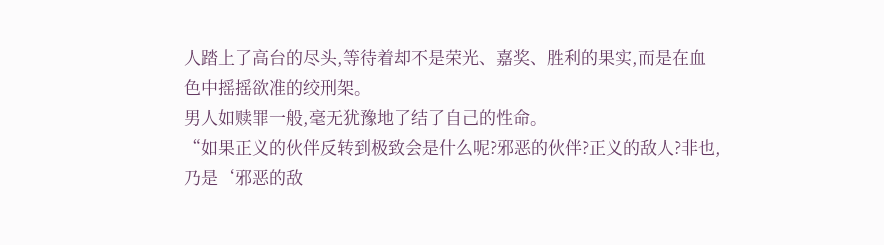人踏上了高台的尽头,等待着却不是荣光、嘉奖、胜利的果实,而是在血色中摇摇欲准的绞刑架。
男人如赎罪一般,毫无犹豫地了结了自己的性命。
“如果正义的伙伴反转到极致会是什么呢?邪恶的伙伴?正义的敌人?非也,乃是‘邪恶的敌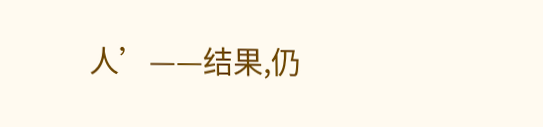人’——结果,仍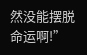然没能摆脱命运啊!”